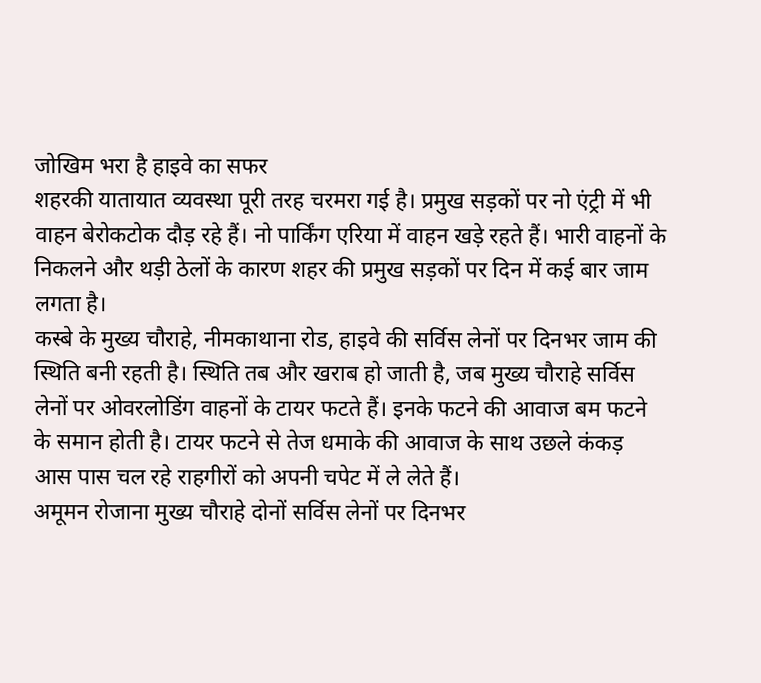जोखिम भरा है हाइवे का सफर
शहरकी यातायात व्यवस्था पूरी तरह चरमरा गई है। प्रमुख सड़कों पर नो एंट्री में भी वाहन बेरोकटोक दौड़ रहे हैं। नो पार्किंग एरिया में वाहन खड़े रहते हैं। भारी वाहनों के निकलने और थड़ी ठेलों के कारण शहर की प्रमुख सड़कों पर दिन में कई बार जाम लगता है।
कस्बे के मुख्य चौराहे, नीमकाथाना रोड, हाइवे की सर्विस लेनों पर दिनभर जाम की स्थिति बनी रहती है। स्थिति तब और खराब हो जाती है, जब मुख्य चौराहे सर्विस लेनों पर ओवरलोडिंग वाहनों के टायर फटते हैं। इनके फटने की आवाज बम फटने के समान होती है। टायर फटने से तेज धमाके की आवाज के साथ उछले कंकड़ आस पास चल रहे राहगीरों को अपनी चपेट में ले लेते हैं।
अमूमन रोजाना मुख्य चौराहे दोनों सर्विस लेनों पर दिनभर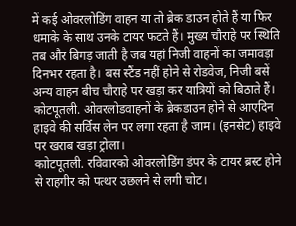में कई ओवरलोडिंग वाहन या तो ब्रेक डाउन होते हैं या फिर धमाके के साथ उनके टायर फटते हैं। मुख्य चौराहे पर स्थिति तब और बिगड़ जाती है जब यहां निजी वाहनों का जमावड़ा दिनभर रहता है। बस स्टैंड नहीं होने से रोडवेज, निजी बसें अन्य वाहन बीच चौराहे पर खड़ा कर यात्रियों को बिठाते हैं।
कोटपूतली. ओवरलोडवाहनों के ब्रेकडाउन होने से आएदिन हाइवे की सर्विस लेन पर लगा रहता है जाम। (इनसेट) हाइवे पर खराब खड़ा ट्रोला।
काोटपूतली. रविवारको ओवरलोडिंग डंपर के टायर ब्रस्ट होने से राहगीर को पत्थर उछलने से लगी चोट।